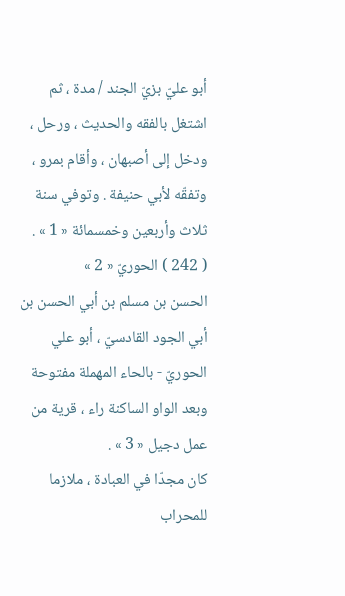أبو عليّ بزيّ الجند / مدة ، ثم اشتغل بالفقه والحديث ، ورحل ، ودخل إلى أصبهان ، وأقام بمرو ، وتفقّه لأبي حنيفة . وتوفي سنة ثلاث وأربعين وخمسمائة « 1 » .
( 242 ) الحوريّ « 2 »
الحسن بن مسلم بن أبي الحسن بن أبي الجود القادسيّ ، أبو علي الحوريّ - بالحاء المهملة مفتوحة وبعد الواو الساكنة راء ، قرية من عمل دجيل « 3 » .
كان مجدّا في العبادة ، ملازما للمحراب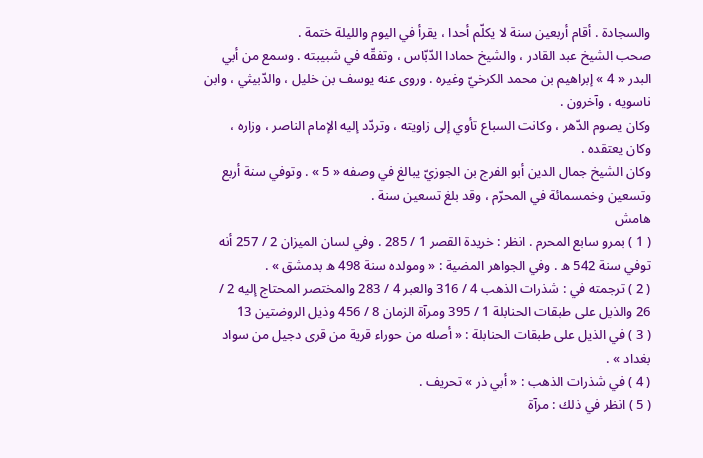والسجادة . أقام أربعين سنة لا يكلّم أحدا ، يقرأ في اليوم والليلة ختمة .
صحب الشيخ عبد القادر ، والشيخ حمادا الدّبّاس ، وتفقّه في شبيبته . وسمع من أبي البدر « 4 » إبراهيم بن محمد الكرخيّ وغيره . وروى عنه يوسف بن خليل ، والدّبيثي ، وابن ناسويه ، وآخرون .
وكان يصوم الدّهر ، وكانت السباع تأوي إلى زاويته ، وتردّد إليه الإمام الناصر ، وزاره ، وكان يعتقده .
وكان الشيخ جمال الدين أبو الفرج بن الجوزيّ يبالغ في وصفه « 5 » . وتوفي سنة أربع وتسعين وخمسمائة في المحرّم ، وقد بلغ تسعين سنة .
هامش
( 1 ) بمرو سابع المحرم . انظر : خريدة القصر 1 / 285 . وفي لسان الميزان 2 / 257 أنه توفي سنة 542 ه . وفي الجواهر المضية : « ومولده سنة 498 ه بدمشق » .
( 2 ) ترجمته في : شذرات الذهب 4 / 316 والعبر 4 / 283 والمختصر المحتاج إليه 2 / 26 والذيل على طبقات الحنابلة 1 / 395 ومرآة الزمان 8 / 456 وذيل الروضتين 13
( 3 ) في الذيل على طبقات الحنابلة : « أصله من حوراء قرية من قرى دجيل من سواد بغداد » .
( 4 ) في شذرات الذهب : « أبي ذر » تحريف .
( 5 ) انظر في ذلك : مرآة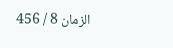الزمان 8 / 456